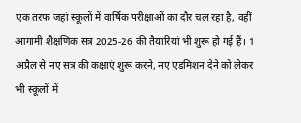एक तरफ जहां स्कूलों में वार्षिक परीक्षाओं का दौर चल रहा है, वहीं आगामी शैक्षणिक सत्र 2025-26 की तैयारियां भी शुरू हो गई हैं। 1 अप्रैल से नए सत्र की कक्षाएं शुरू करने, नए एडमिशन देने को लेकर भी स्कूलों में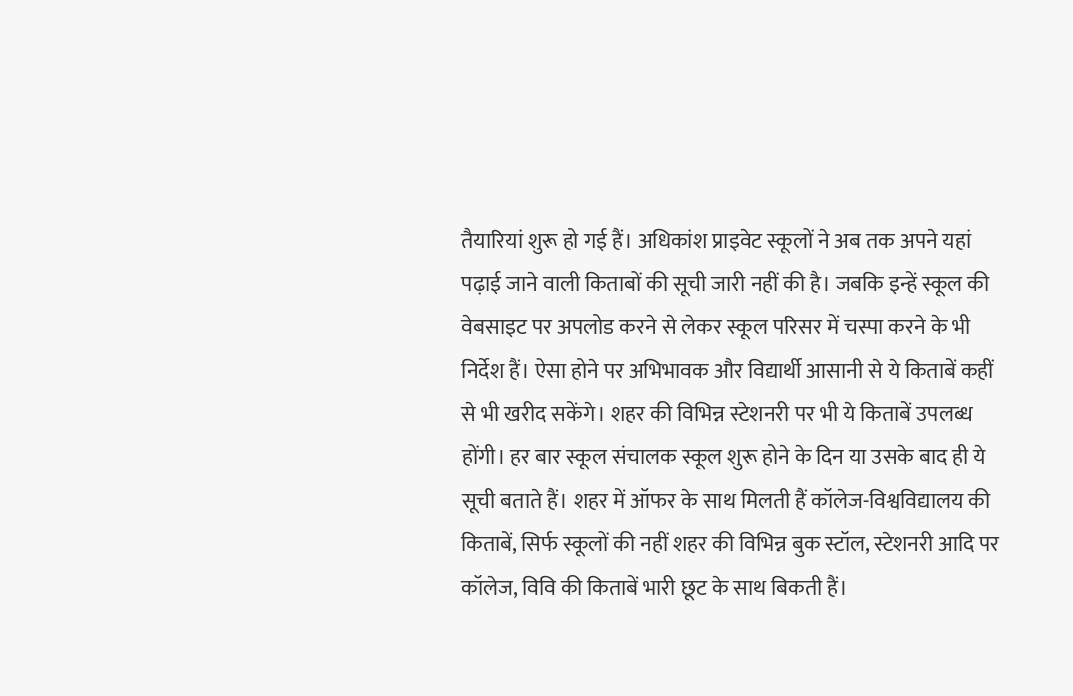तैयारियां शुरू हो गई हैं। अधिकांश प्राइवेट स्कूलों ने अब तक अपने यहां पढ़ाई जाने वाली किताबों की सूची जारी नहीं की है। जबकि इन्हें स्कूल की वेबसाइट पर अपलोड करने से लेकर स्कूल परिसर में चस्पा करने के भी निर्देश हैं। ऐसा होने पर अभिभावक और विद्यार्थी आसानी से ये किताबें कहीं से भी खरीद सकेंगे। शहर की विभिन्न स्टेशनरी पर भी ये किताबें उपलब्ध होंगी। हर बार स्कूल संचालक स्कूल शुरू होने के दिन या उसके बाद ही ये सूची बताते हैं। शहर में ऑफर के साथ मिलती हैं कॉलेज-विश्वविद्यालय की किताबें, सिर्फ स्कूलों की नहीं शहर की विभिन्न बुक स्टॉल, स्टेशनरी आदि पर कॉलेज, विवि की किताबें भारी छूट के साथ बिकती हैं।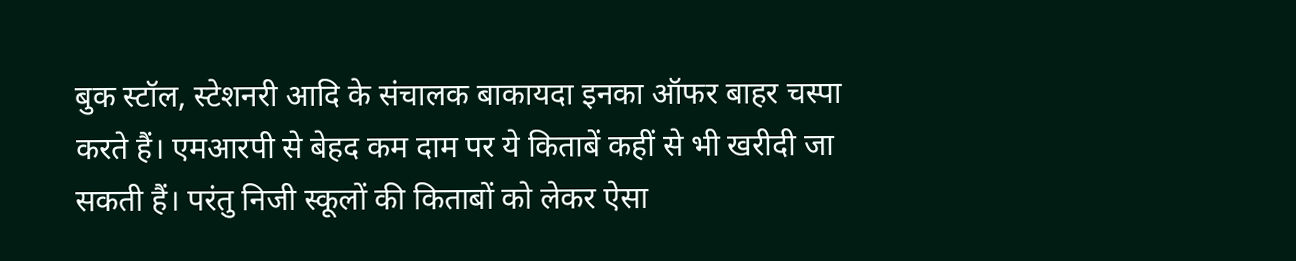बुक स्टॉल, स्टेशनरी आदि के संचालक बाकायदा इनका ऑफर बाहर चस्पा करते हैं। एमआरपी से बेहद कम दाम पर ये किताबें कहीं से भी खरीदी जा सकती हैं। परंतु निजी स्कूलों की किताबों को लेकर ऐसा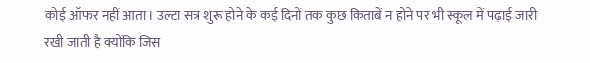कोई ऑफर नहीं आता। उल्टा सत्र शुरू होने के कई दिनों तक कुछ किताबें न होने पर भी स्कूल में पढ़ाई जारी रखी जाती है क्योंकि जिस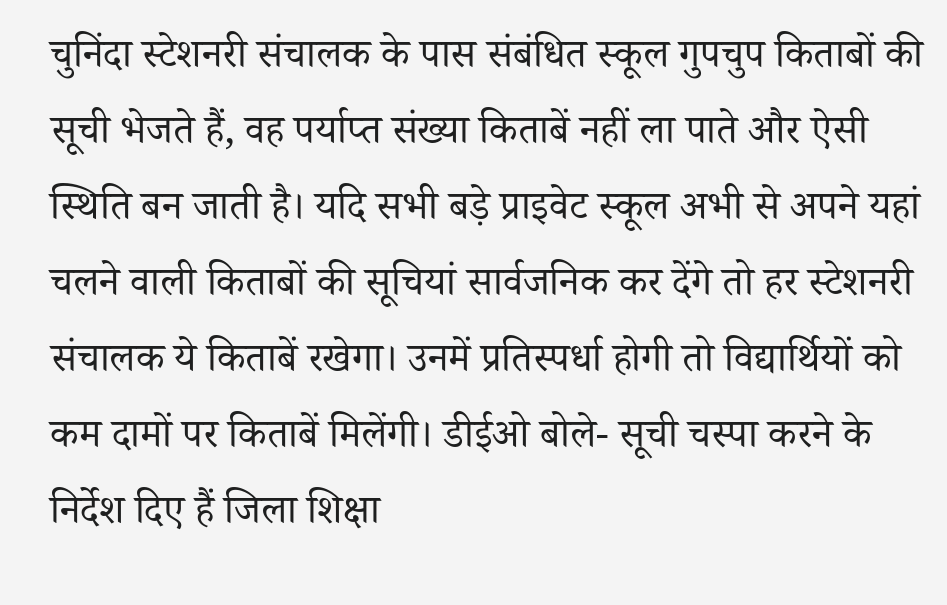चुनिंदा स्टेशनरी संचालक के पास संबंधित स्कूल गुपचुप किताबों की सूची भेजते हैं, वह पर्याप्त संख्या किताबें नहीं ला पाते और ऐसी स्थिति बन जाती है। यदि सभी बड़े प्राइवेट स्कूल अभी से अपने यहां चलने वाली किताबों की सूचियां सार्वजनिक कर देंगे तो हर स्टेशनरी संचालक ये किताबें रखेगा। उनमें प्रतिस्पर्धा होगी तो विद्यार्थियों को कम दामों पर किताबें मिलेंगी। डीईओ बोले- सूची चस्पा करने के निर्देश दिए हैं जिला शिक्षा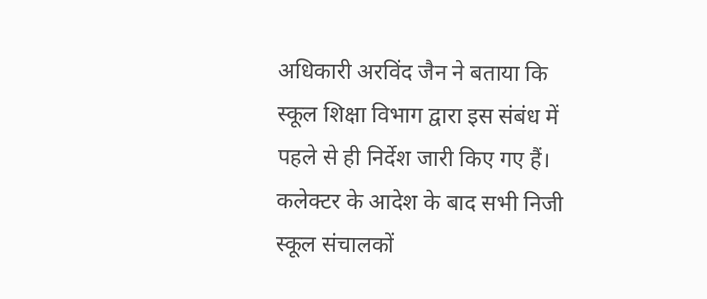अधिकारी अरविंद जैन ने बताया कि स्कूल शिक्षा विभाग द्वारा इस संबंध में पहले से ही निर्देश जारी किए गए हैं। कलेक्टर के आदेश के बाद सभी निजी स्कूल संचालकों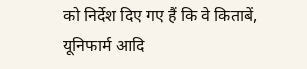को निर्देश दिए गए हैं कि वे किताबें, यूनिफार्म आदि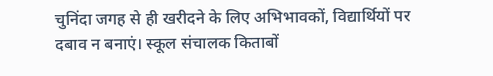चुनिंदा जगह से ही खरीदने के लिए अभिभावकों, विद्यार्थियों पर दबाव न बनाएं। स्कूल संचालक किताबों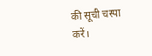की सूची चस्पा करें।